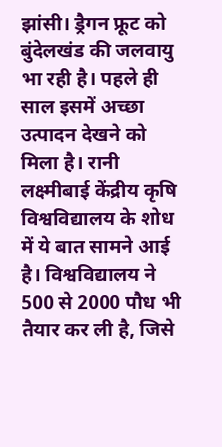झांसी। ड्रैगन फ्रूट को बुंदेलखंड की जलवायु भा रही है। पहले ही साल इसमें अच्छा उत्पादन देखने को मिला है। रानी लक्ष्मीबाई केंद्रीय कृषि विश्वविद्यालय के शोध में ये बात सामने आई है। विश्वविद्यालय ने 500 से 2000 पौध भी तैयार कर ली है, जिसे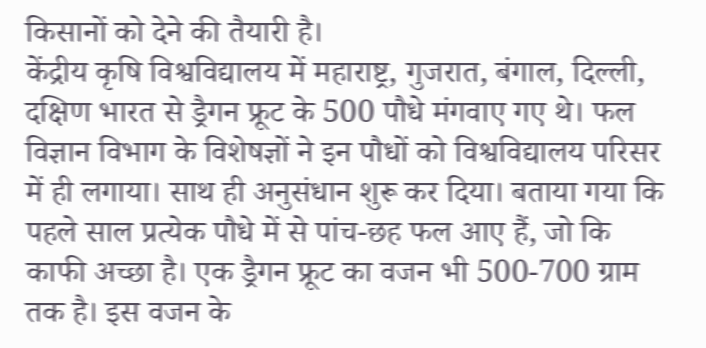किसानों को देने की तैयारी है।
केंद्रीय कृषि विश्वविद्यालय में महाराष्ट्र, गुजरात, बंगाल, दिल्ली, दक्षिण भारत से ड्रैगन फ्रूट के 500 पौधे मंगवाए गए थे। फल विज्ञान विभाग के विशेषज्ञों ने इन पौधों को विश्वविद्यालय परिसर में ही लगाया। साथ ही अनुसंधान शुरू कर दिया। बताया गया कि पहले साल प्रत्येक पौधे में से पांच-छह फल आए हैं, जो कि काफी अच्छा है। एक ड्रैगन फ्रूट का वजन भी 500-700 ग्राम तक है। इस वजन के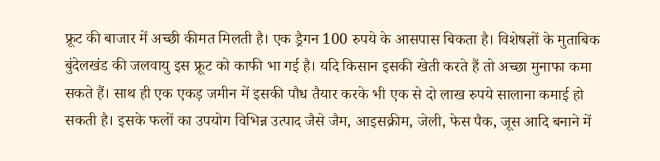फ्रूट की बाजार में अच्छी कीमत मिलती है। एक ड्रैगन 100 रुपये के आसपास बिकता है। विशेषज्ञों के मुताबिक बुंदेलखंड की जलवायु इस फ्रूट को काफी भा गई है। यदि किसान इसकी खेती करते हैं तो अच्छा मुनाफा कमा सकते हैं। साथ ही एक एकड़ जमीन में इसकी पौध तैयार करके भी एक से दो लाख रुपये सालाना कमाई हो सकती है। इसके फलों का उपयोग विभिन्न उत्पाद जैसे जैम, आइसक्रीम, जेली, फेस पैक, जूस आदि बनाने में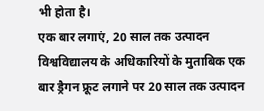भी होता है।
एक बार लगाएं, 20 साल तक उत्पादन
विश्वविद्यालय के अधिकारियों के मुताबिक एक बार ड्रैगन फ्रूट लगाने पर 20 साल तक उत्पादन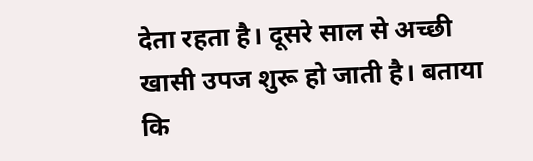देता रहता है। दूसरे साल से अच्छी खासी उपज शुरू हो जाती है। बताया कि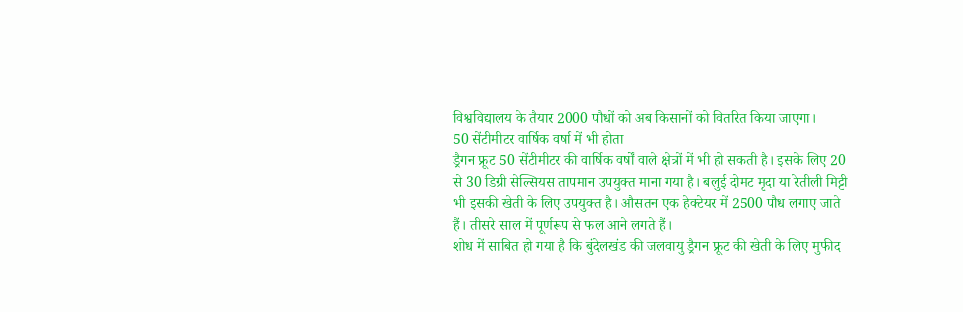विश्वविद्यालय के तैयार 2000 पौधों को अब किसानों को वितरित किया जाएगा।
50 सेंटीमीटर वार्षिक वर्षा में भी होता
ड्रैगन फ्रूट 50 सेंटीमीटर की वार्षिक वर्षों वाले क्षेत्रों में भी हो सकती है। इसके लिए 20 से 30 डिग्री सेल्सियस तापमान उपयुक्त माना गया है। बलुई दोमट मृदा या रेतीली मिट्टी भी इसकी खेती के लिए उपयुक्त है। औसतन एक हेक्टेयर में 2500 पौध लगाए जाते हैं। तीसरे साल में पूर्णरूप से फल आने लगते हैं।
शोध में साबित हो गया है कि बुंदेलखंड की जलवायु ड्रैगन फ्रूट की खेती के लिए मुफीद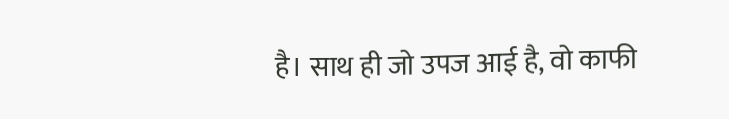है। साथ ही जो उपज आई है, वो काफी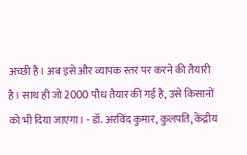अच्छी है। अब इसे और व्यापक स्तर पर करने की तैयारी है। साथ ही जो 2000 पौध तैयार की गई है, उसे किसानों को भी दिया जाएगा। - डॉ. अरविंद कुमार, कुलपति, केंद्रीय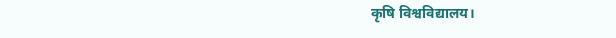कृषि विश्वविद्यालय।